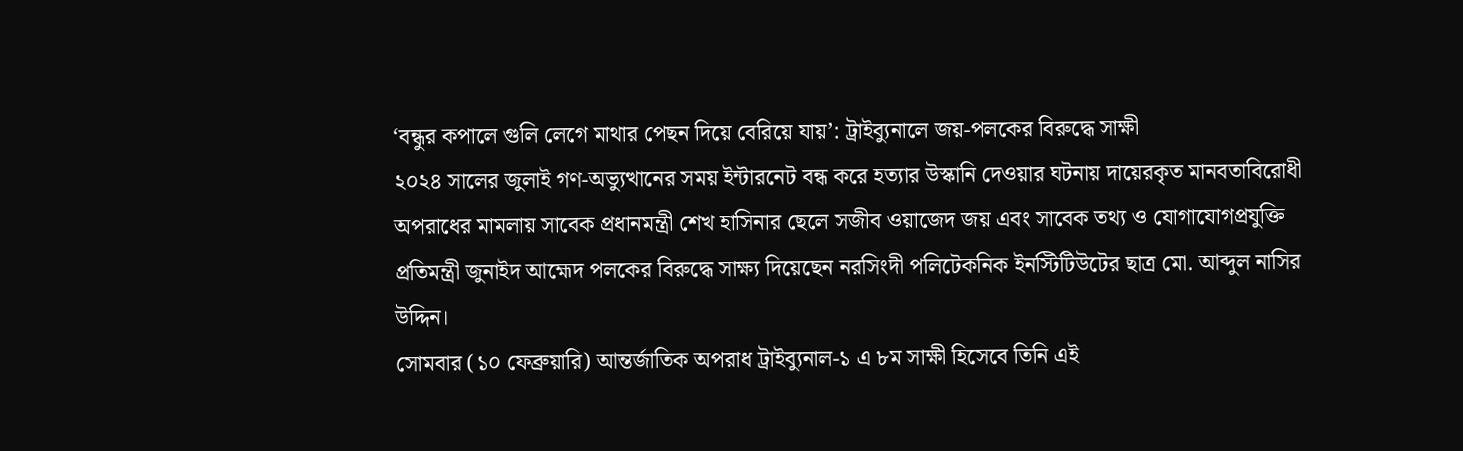‘বন্ধুর কপালে গুলি লেগে মাথার পেছন দিয়ে বেরিয়ে যায়’: ট্রাইব্যুনালে জয়-পলকের বিরুদ্ধে সাক্ষী
২০২৪ সালের জুলাই গণ-অভ্যুত্থানের সময় ইন্টারনেট বন্ধ করে হত্যার উস্কানি দেওয়ার ঘটনায় দায়েরকৃত মানবতাবিরোধী অপরাধের মামলায় সাবেক প্রধানমন্ত্রী শেখ হাসিনার ছেলে সজীব ওয়াজেদ জয় এবং সাবেক তথ্য ও যোগাযোগপ্রযুক্তি প্রতিমন্ত্রী জুনাইদ আহ্মেদ পলকের বিরুদ্ধে সাক্ষ্য দিয়েছেন নরসিংদী পলিটেকনিক ইনস্টিটিউটের ছাত্র মো. আব্দুল নাসির উদ্দিন।
সোমবার (১০ ফেব্রুয়ারি) আন্তর্জাতিক অপরাধ ট্রাইব্যুনাল-১ এ ৮ম সাক্ষী হিসেবে তিনি এই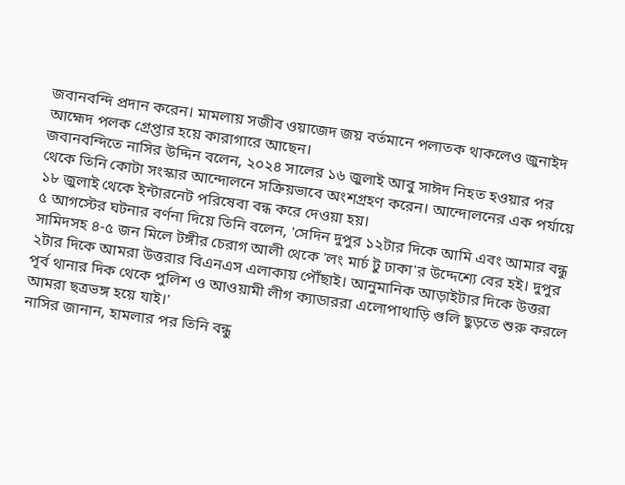জবানবন্দি প্রদান করেন। মামলায় সজীব ওয়াজেদ জয় বর্তমানে পলাতক থাকলেও জুনাইদ আহ্মেদ পলক গ্রেপ্তার হয়ে কারাগারে আছেন।
জবানবন্দিতে নাসির উদ্দিন বলেন, ২০২৪ সালের ১৬ জুলাই আবু সাঈদ নিহত হওয়ার পর থেকে তিনি কোটা সংস্কার আন্দোলনে সক্রিয়ভাবে অংশগ্রহণ করেন। আন্দোলনের এক পর্যায়ে ১৮ জুলাই থেকে ইন্টারনেট পরিষেবা বন্ধ করে দেওয়া হয়।
৫ আগস্টের ঘটনার বর্ণনা দিয়ে তিনি বলেন, 'সেদিন দুপুর ১২টার দিকে আমি এবং আমার বন্ধু সামিদসহ ৪-৫ জন মিলে টঙ্গীর চেরাগ আলী থেকে 'লং মার্চ টু ঢাকা'র উদ্দেশ্যে বের হই। দুপুর ২টার দিকে আমরা উত্তরার বিএনএস এলাকায় পৌঁছাই। আনুমানিক আড়াইটার দিকে উত্তরা পূর্ব থানার দিক থেকে পুলিশ ও আওয়ামী লীগ ক্যাডাররা এলোপাথাড়ি গুলি ছুড়তে শুরু করলে আমরা ছত্রভঙ্গ হয়ে যাই।'
নাসির জানান, হামলার পর তিনি বন্ধু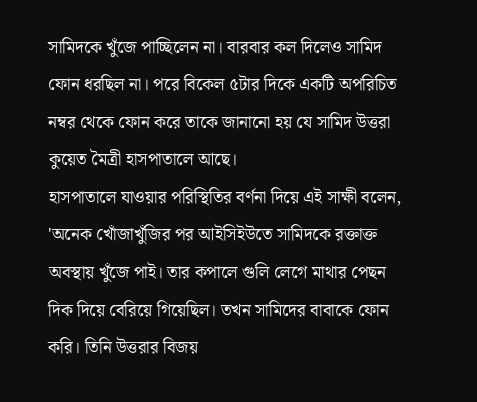সামিদকে খুঁজে পাচ্ছিলেন না। বারবার কল দিলেও সামিদ ফোন ধরছিল না। পরে বিকেল ৫টার দিকে একটি অপরিচিত নম্বর থেকে ফোন করে তাকে জানানো হয় যে সামিদ উত্তরা কুয়েত মৈত্রী হাসপাতালে আছে।
হাসপাতালে যাওয়ার পরিস্থিতির বর্ণনা দিয়ে এই সাক্ষী বলেন, 'অনেক খোঁজাখুঁজির পর আইসিইউতে সামিদকে রক্তাক্ত অবস্থায় খুঁজে পাই। তার কপালে গুলি লেগে মাথার পেছন দিক দিয়ে বেরিয়ে গিয়েছিল। তখন সামিদের বাবাকে ফোন করি। তিনি উত্তরার বিজয়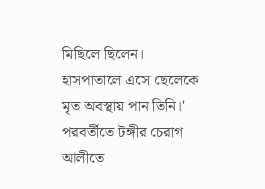মিছিলে ছিলেন। হাসপাতালে এসে ছেলেকে মৃত অবস্থায় পান তিনি।'
পরবর্তীতে টঙ্গীর চেরাগ আলীতে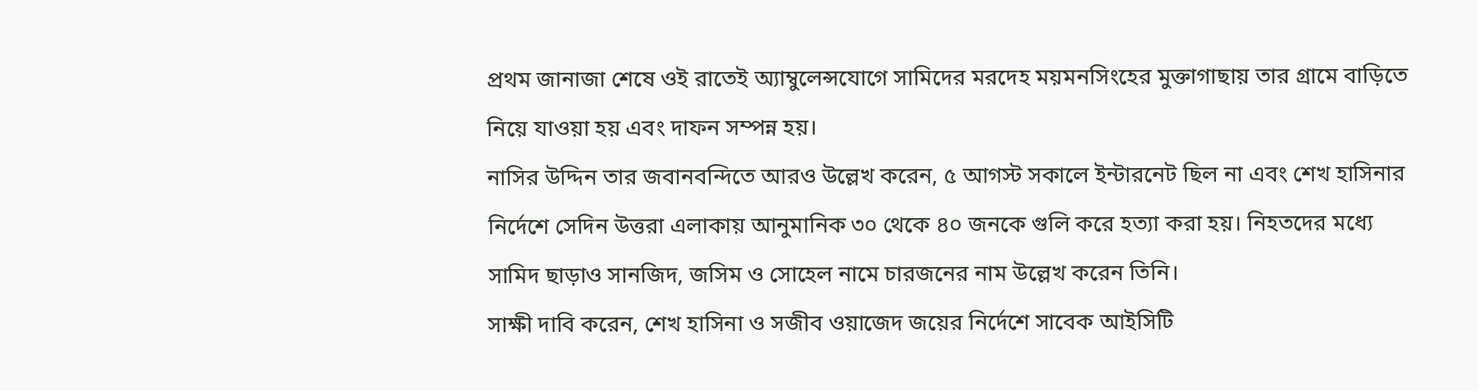প্রথম জানাজা শেষে ওই রাতেই অ্যাম্বুলেন্সযোগে সামিদের মরদেহ ময়মনসিংহের মুক্তাগাছায় তার গ্রামে বাড়িতে নিয়ে যাওয়া হয় এবং দাফন সম্পন্ন হয়।
নাসির উদ্দিন তার জবানবন্দিতে আরও উল্লেখ করেন, ৫ আগস্ট সকালে ইন্টারনেট ছিল না এবং শেখ হাসিনার নির্দেশে সেদিন উত্তরা এলাকায় আনুমানিক ৩০ থেকে ৪০ জনকে গুলি করে হত্যা করা হয়। নিহতদের মধ্যে সামিদ ছাড়াও সানজিদ, জসিম ও সোহেল নামে চারজনের নাম উল্লেখ করেন তিনি।
সাক্ষী দাবি করেন, শেখ হাসিনা ও সজীব ওয়াজেদ জয়ের নির্দেশে সাবেক আইসিটি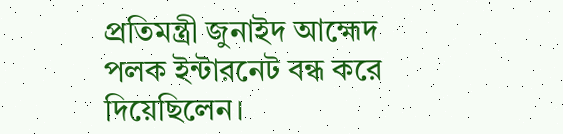প্রতিমন্ত্রী জুনাইদ আহ্মেদ পলক ইন্টারনেট বন্ধ করে দিয়েছিলেন।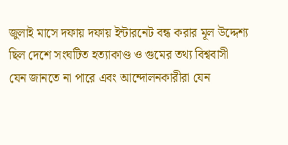জুলাই মাসে দফায় দফায় ইন্টারনেট বন্ধ করার মূল উদ্দেশ্য ছিল দেশে সংঘটিত হত্যাকাণ্ড ও গুমের তথ্য বিশ্ববাসী যেন জানতে না পারে এবং আন্দোলনকারীরা যেন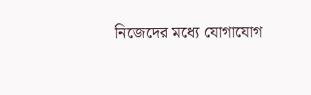নিজেদের মধ্যে যোগাযোগ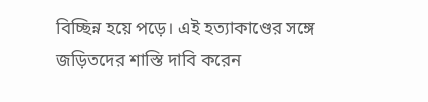বিচ্ছিন্ন হয়ে পড়ে। এই হত্যাকাণ্ডের সঙ্গে জড়িতদের শাস্তি দাবি করেন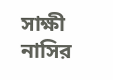সাক্ষী নাসির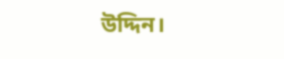উদ্দিন।